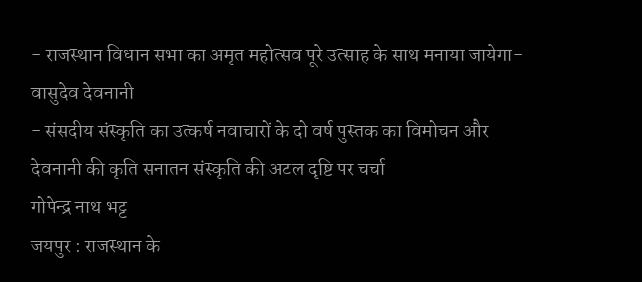- राजस्थान विधान सभा का अमृत महोत्सव पूरे उत्साह के साथ मनाया जायेगा-वासुदेव देवनानी
- संसदीय संस्कृति का उत्कर्ष नवाचारों के दो वर्ष पुस्तक का विमोचन और देवनानी की कृति सनातन संस्कृति की अटल दृष्टि पर चर्चा
गोपेन्द्र नाथ भट्ट
जयपुर : राजस्थान के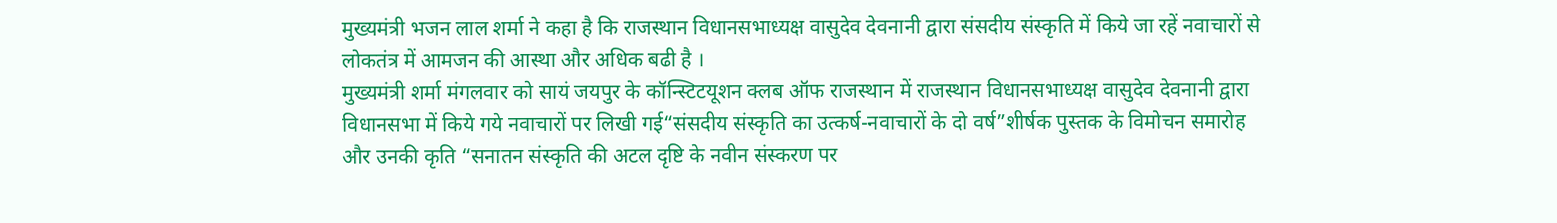मुख्यमंत्री भजन लाल शर्मा ने कहा है कि राजस्थान विधानसभाध्यक्ष वासुदेव देवनानी द्वारा संसदीय संस्कृति में किये जा रहें नवाचारों से लोकतंत्र में आमजन की आस्था और अधिक बढी है ।
मुख्यमंत्री शर्मा मंगलवार को सायं जयपुर के कॉन्स्टिटयूशन क्लब ऑफ राजस्थान में राजस्थान विधानसभाध्यक्ष वासुदेव देवनानी द्वारा विधानसभा में किये गये नवाचारों पर लिखी गई“संसदीय संस्कृति का उत्कर्ष-नवाचारों के दो वर्ष”शीर्षक पुस्तक के विमोचन समारोह और उनकी कृति “सनातन संस्कृति की अटल दृष्टि के नवीन संस्करण पर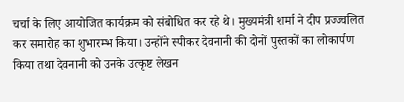चर्चा के लिए आयोजित कार्यक्रम को संबोधित कर रहे थे। मुख्यमंत्री शर्मा ने दीप प्रज्ज्वलित कर समारोह का शुभारम्भ किया। उन्होंने स्पीकर देवनानी की दोनों पुस्तकों का लोकार्पण किया तथा देवनानी को उनके उत्कृष्ट लेखन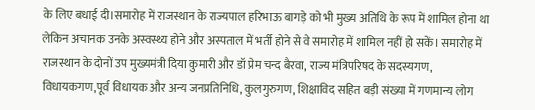के लिए बधाई दी।समारोह में राजस्थान के राज्यपाल हरिभाऊ बागड़े को भी मुख्य अतिथि के रूप में शामिल होना था लेकिन अचानक उनके अस्वस्थ्य होने और अस्पताल में भर्ती होने से वे समारोह में शामिल नहीं हो सकें। समारोह में राजस्थान के दोनों उप मुख्यमंत्री दिया कुमारी और डॉ प्रेम चन्द बैरवा, राज्य मंत्रिपरिषद के सदस्यगण, विधायकगण,पूर्व विधायक और अन्य जनप्रतिनिधि, कुलगुरुगण, शिक्षाविद सहित बड़ी संख्या में गणमान्य लोग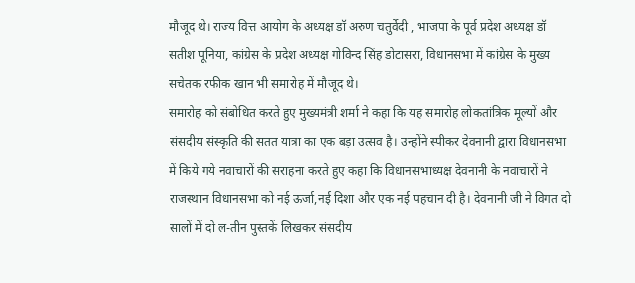मौजूद थे। राज्य वित्त आयोग के अध्यक्ष डॉ अरुण चतुर्वेदी , भाजपा के पूर्व प्रदेश अध्यक्ष डॉ सतीश पूनिया, कांग्रेस के प्रदेश अध्यक्ष गोविन्द सिंह डोटासरा, विधानसभा में कांग्रेस के मुख्य सचेतक रफीक खान भी समारोह में मौजूद थे।
समारोह को संबोधित करते हुए मुख्यमंत्री शर्मा ने कहा कि यह समारोह लोकतांत्रिक मूल्यों और संसदीय संस्कृति की सतत यात्रा का एक बड़ा उत्सव है। उन्होंने स्पीकर देवनानी द्वारा विधानसभा में किये गये नवाचारों की सराहना करते हुए कहा कि विधानसभाध्यक्ष देवनानी के नवाचारों ने राजस्थान विधानसभा को नई ऊर्जा,नई दिशा और एक नई पहचान दी है। देवनानी जी ने विगत दो सालों में दो ल-तीन पुस्तकें लिखकर संसदीय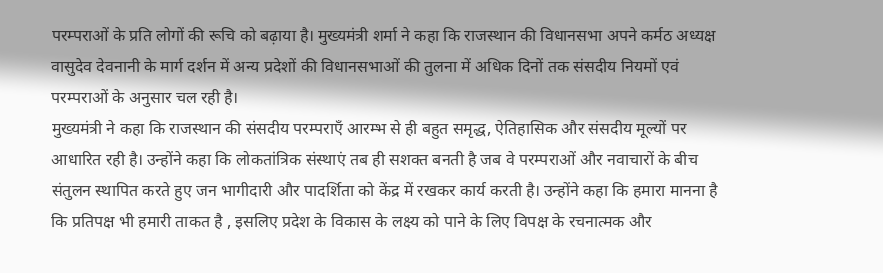परम्पराओं के प्रति लोगों की रूचि को बढ़ाया है। मुख्यमंत्री शर्मा ने कहा कि राजस्थान की विधानसभा अपने कर्मठ अध्यक्ष वासुदेव देवनानी के मार्ग दर्शन में अन्य प्रदेशों की विधानसभाओं की तुलना में अधिक दिनों तक संसदीय नियमों एवं परम्पराओं के अनुसार चल रही है।
मुख्यमंत्री ने कहा कि राजस्थान की संसदीय परम्पराएँ आरम्भ से ही बहुत समृद्ध, ऐतिहासिक और संसदीय मूल्यों पर आधारित रही है। उन्होंने कहा कि लोकतांत्रिक संस्थाएं तब ही सशक्त बनती है जब वे परम्पराओं और नवाचारों के बीच संतुलन स्थापित करते हुए जन भागीदारी और पादर्शिता को केंद्र में रखकर कार्य करती है। उन्होंने कहा कि हमारा मानना है कि प्रतिपक्ष भी हमारी ताकत है , इसलिए प्रदेश के विकास के लक्ष्य को पाने के लिए विपक्ष के रचनात्मक और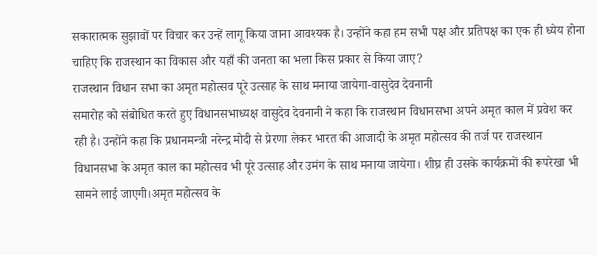सकारात्मक सुझावों पर विचार कर उन्हें लागू किया जाना आवश्यक है। उन्होंने कहा हम सभी पक्ष और प्रतिपक्ष का एक ही ध्येय होना चाहिए कि राजस्थान का विकास और यहाँ की जनता का भला किस प्रकार से किया जाए?
राजस्थान विधान सभा का अमृत महोत्सव पूरे उत्साह के साथ मनाया जायेगा-वासुदेव देवनानी
समारोह को संबोधित करते हुए विधानसभाध्यक्ष वासुदेव देवनानी ने कहा कि राजस्थान विधानसभा अपने अमृत काल में प्रवेश कर रही है। उन्होंने कहा कि प्रधानमन्त्री नरेन्द्र मोदी से प्रेरणा लेकर भारत की आजादी के अमृत महोत्सव की तर्ज पर राजस्थान विधानसभा के अमृत काल का महोत्सव भी पूरे उत्साह और उमंग के साथ मनाया जायेगा। शीघ्र ही उसके कार्यक्रमों की रूपरेखा भी सामने लाई जाएगी।अमृत महोत्सव के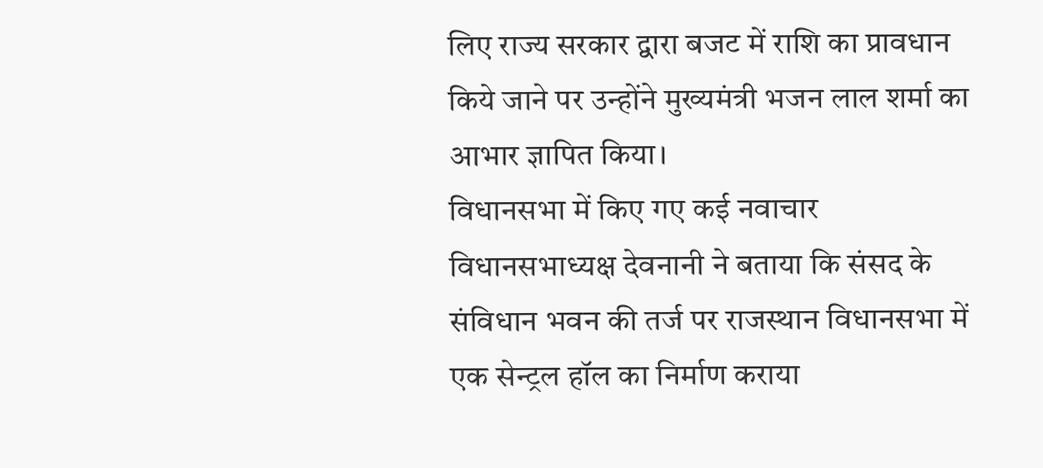लिए राज्य सरकार द्वारा बजट में राशि का प्रावधान किये जाने पर उन्होंने मुख्यमंत्री भजन लाल शर्मा का आभार ज्ञापित किया।
विधानसभा में किए गए कई नवाचार
विधानसभाध्यक्ष देवनानी ने बताया कि संसद के संविधान भवन की तर्ज पर राजस्थान विधानसभा में एक सेन्ट्रल हॉल का निर्माण कराया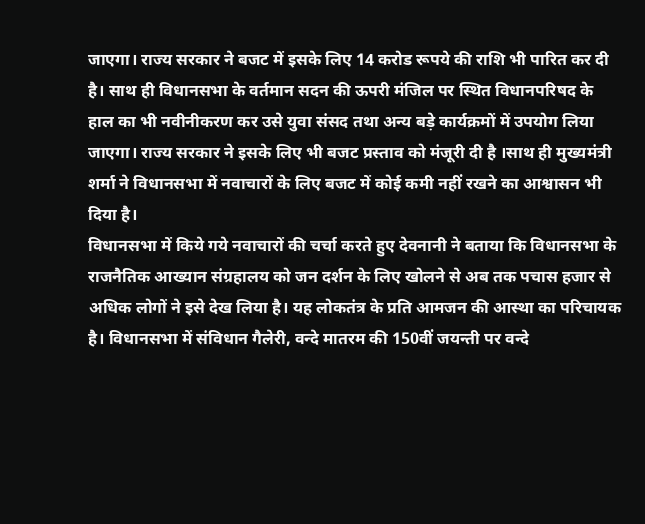जाएगा। राज्य सरकार ने बजट में इसके लिए 14 करोड रूपये की राशि भी पारित कर दी है। साथ ही विधानसभा के वर्तमान सदन की ऊपरी मंजिल पर स्थित विधानपरिषद के हाल का भी नवीनीकरण कर उसे युवा संसद तथा अन्य बड़े कार्यक्रमों में उपयोग लिया जाएगा। राज्य सरकार ने इसके लिए भी बजट प्रस्ताव को मंजूरी दी है ।साथ ही मुख्यमंत्री शर्मा ने विधानसभा में नवाचारों के लिए बजट में कोई कमी नहीं रखने का आश्वासन भी दिया है।
विधानसभा में किये गये नवाचारों की चर्चा करते हुए देवनानी ने बताया कि विधानसभा के राजनैतिक आख्यान संग्रहालय को जन दर्शन के लिए खोलने से अब तक पचास हजार से अधिक लोगों ने इसे देख लिया है। यह लोकतंत्र के प्रति आमजन की आस्था का परिचायक है। विधानसभा में संविधान गैलेरी, वन्दे मातरम की 150वीं जयन्ती पर वन्दे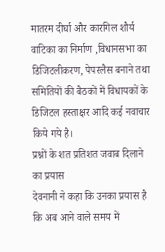मातरम दीर्घा और कारगिल शौर्य वाटिका का निर्माण ,विधानसभा का डिजिटलीकरण, पेपरलैस बनाने तथा समितियों की बैठकों में विधायकों के डिजिटल हस्ताक्षर आदि कई नवाचार किये गये है।
प्रश्नों के शत प्रतिशत जवाब दिलाने का प्रयास
देवनानी ने कहा कि उनका प्रयास है कि अब आने वाले समय में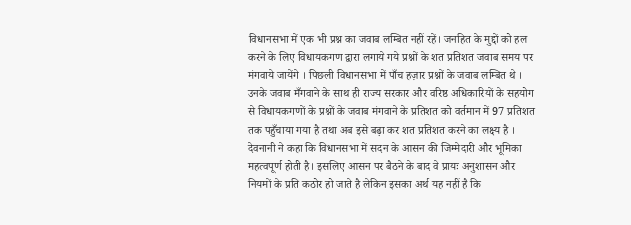विधानसभा में एक भी प्रश्न का जवाब लम्बित नहीं रहें। जनहित के मुद्दों को हल करने के लिए विधायकगण द्वारा लगाये गये प्रश्नों के शत प्रतिशत जवाब समय पर मंगवाये जायेंगे । पिछली विधानसभा में पाँच हज़ार प्रश्नों के जवाब लम्बित थे । उनके जवाब मँगवाने के साथ ही राज्य सरकार और वरिष्ठ अधिकारियों के सहयोग से विधायकगणों के प्रश्नों के जवाब मंगवाने के प्रतिशत को वर्तमान में 97 प्रतिशत तक पहुँचाया गया है तथा अब इसे बढ़ा कर शत प्रतिशत करने का लक्ष्य है ।
देवनानी ने कहा कि विधानसभा में सदन के आसन की जिम्मेदारी और भूमिका महत्वपूर्ण होती है। इसलिए आसन पर बैठने के बाद वे प्रायः अनुशासन और नियमों के प्रति कठोर हो जाते है लेकिन इसका अर्थ यह नहीं है कि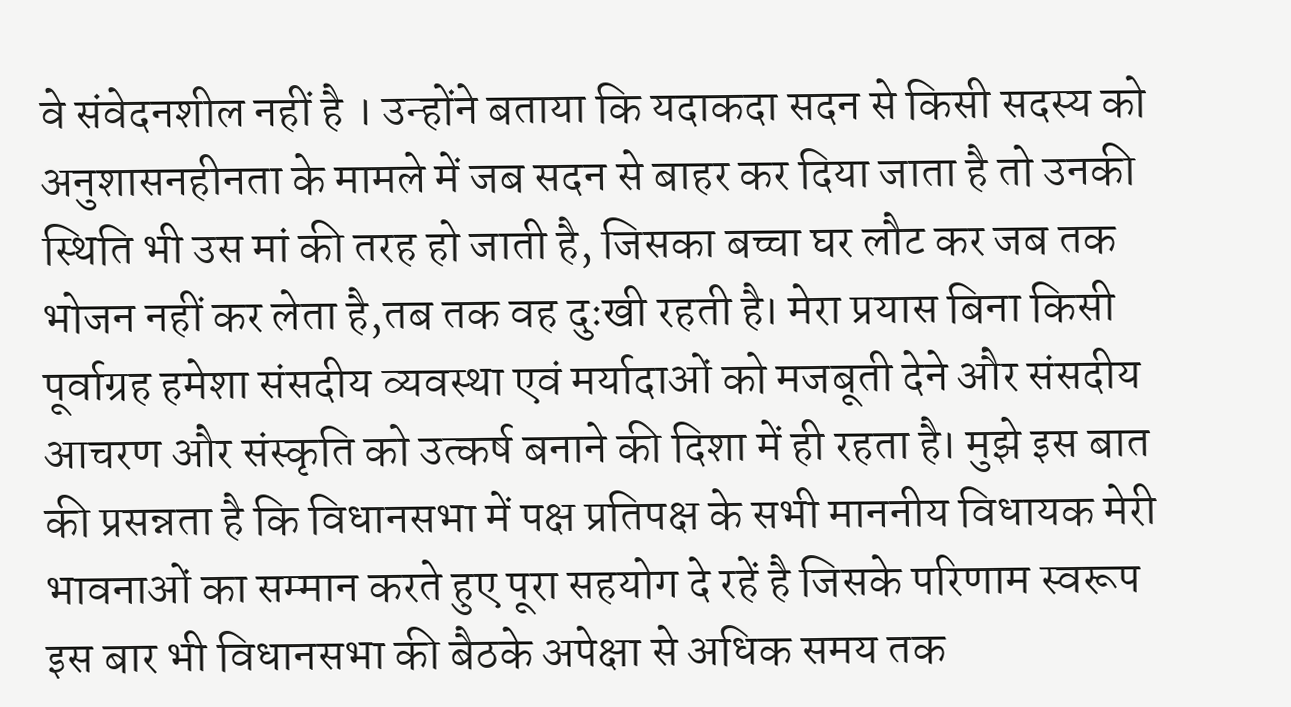वे संवेदनशील नहीं है । उन्होंने बताया कि यदाकदा सदन से किसी सदस्य को अनुशासनहीनता के मामले में जब सदन से बाहर कर दिया जाता है तो उनकी स्थिति भी उस मां की तरह हो जाती है, जिसका बच्चा घर लौट कर जब तक भोजन नहीं कर लेता है,तब तक वह दुःखी रहती है। मेरा प्रयास बिना किसी पूर्वाग्रह हमेशा संसदीय व्यवस्था एवं मर्यादाओं को मजबूती देने और संसदीय आचरण और संस्कृति को उत्कर्ष बनाने की दिशा में ही रहता है। मुझे इस बात की प्रसन्नता है कि विधानसभा में पक्ष प्रतिपक्ष के सभी माननीय विधायक मेरी भावनाओं का सम्मान करते हुए पूरा सहयोग दे रहें है जिसके परिणाम स्वरूप इस बार भी विधानसभा की बैठके अपेक्षा से अधिक समय तक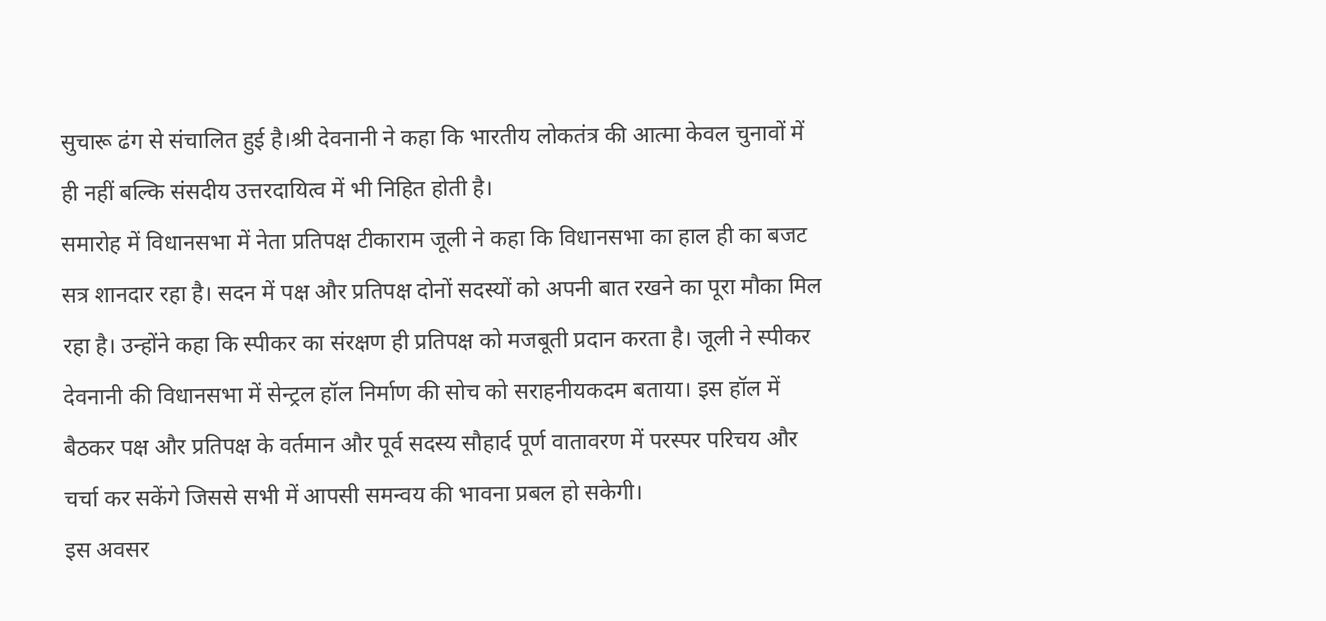सुचारू ढंग से संचालित हुई है।श्री देवनानी ने कहा कि भारतीय लोकतंत्र की आत्मा केवल चुनावों में ही नहीं बल्कि संसदीय उत्तरदायित्व में भी निहित होती है।
समारोह में विधानसभा में नेता प्रतिपक्ष टीकाराम जूली ने कहा कि विधानसभा का हाल ही का बजट सत्र शानदार रहा है। सदन में पक्ष और प्रतिपक्ष दोनों सदस्यों को अपनी बात रखने का पूरा मौका मिल रहा है। उन्होंने कहा कि स्पीकर का संरक्षण ही प्रतिपक्ष को मजबूती प्रदान करता है। जूली ने स्पीकर देवनानी की विधानसभा में सेन्ट्रल हॉल निर्माण की सोच को सराहनीयकदम बताया। इस हॉल में बैठकर पक्ष और प्रतिपक्ष के वर्तमान और पूर्व सदस्य सौहार्द पूर्ण वातावरण में परस्पर परिचय और चर्चा कर सकेंगे जिससे सभी में आपसी समन्वय की भावना प्रबल हो सकेगी।
इस अवसर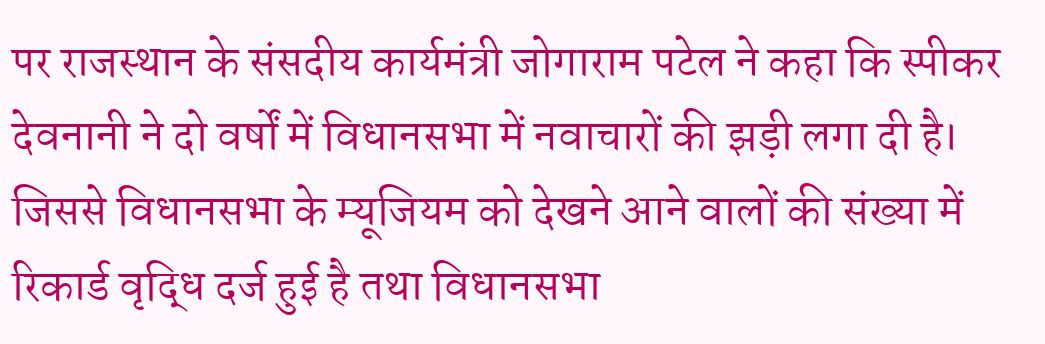पर राजस्थान के संसदीय कार्यमंत्री जोगाराम पटेल ने कहा कि स्पीकर देवनानी ने दो वर्षों में विधानसभा में नवाचारों की झड़ी लगा दी है। जिससे विधानसभा के म्यूजियम को देखने आने वालों की संख्या में रिकार्ड वृद्धि दर्ज हुई है तथा विधानसभा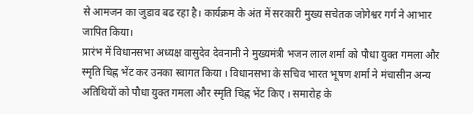से आमजन का जुडाव बढ रहा है। कार्यक्रम के अंत में सरकारी मुख्य सचेतक जोगेश्वर गर्ग ने आभार जापित किया।
प्रारंभ में विधानसभा अध्यक्ष वासुदेव देवनानी ने मुख्यमंत्री भजन लाल शर्मा को पौधा युक्त गमला और स्मृति चिह्न भेंट कर उनका स्वागत किया । विधानसभा के सचिव भारत भूषण शर्मा ने मंचासीन अन्य अतिथियों को पौधा युक्त गमला और स्मृति चिह्न भेंट किए । समारोह के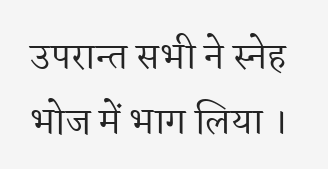उपरान्त सभी ने स्नेह भोज में भाग लिया ।